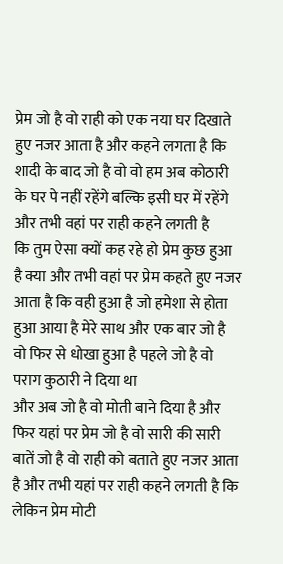प्रेम जो है वो राही को एक नया घर दिखाते हुए नजर आता है और कहने लगता है कि शादी के बाद जो है वो वो हम अब कोठारी के घर पे नहीं रहेंगे बल्कि इसी घर में रहेंगे और तभी वहां पर राही कहने लगती है
कि तुम ऐसा क्यों कह रहे हो प्रेम कुछ हुआ है क्या और तभी वहां पर प्रेम कहते हुए नजर आता है कि वही हुआ है जो हमेशा से होता हुआ आया है मेरे साथ और एक बार जो है वो फिर से धोखा हुआ है पहले जो है वो पराग कुठारी ने दिया था
और अब जो है वो मोती बाने दिया है और फिर यहां पर प्रेम जो है वो सारी की सारी बातें जो है वो राही को बताते हुए नजर आता है और तभी यहां पर राही कहने लगती है कि लेकिन प्रेम मोटी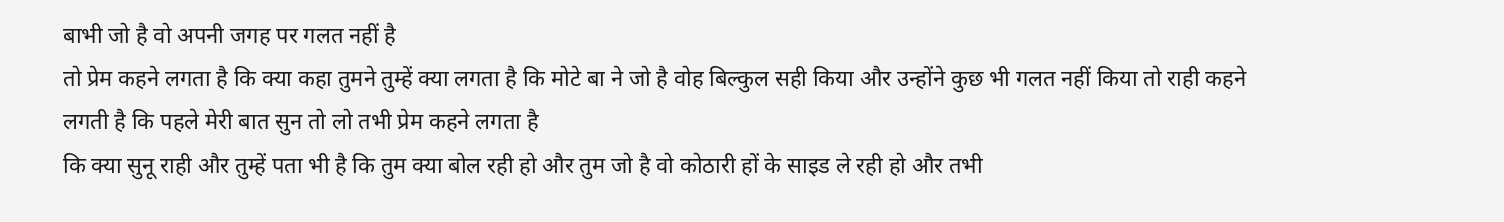बाभी जो है वो अपनी जगह पर गलत नहीं है
तो प्रेम कहने लगता है कि क्या कहा तुमने तुम्हें क्या लगता है कि मोटे बा ने जो है वोह बिल्कुल सही किया और उन्होंने कुछ भी गलत नहीं किया तो राही कहने लगती है कि पहले मेरी बात सुन तो लो तभी प्रेम कहने लगता है
कि क्या सुनू राही और तुम्हें पता भी है कि तुम क्या बोल रही हो और तुम जो है वो कोठारी हों के साइड ले रही हो और तभी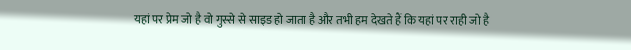यहां पर प्रेम जो है वो गुस्से से साइड हो जाता है और तभी हम देखते हैं कि यहां पर राही जो है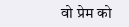वो प्रेम को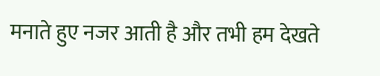मनाते हुए नजर आती है और तभी हम देखते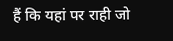हैं कि यहां पर राही जो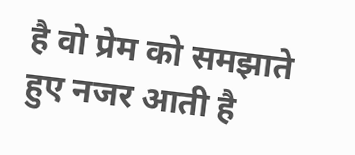है वो प्रेम को समझाते हुए नजर आती है